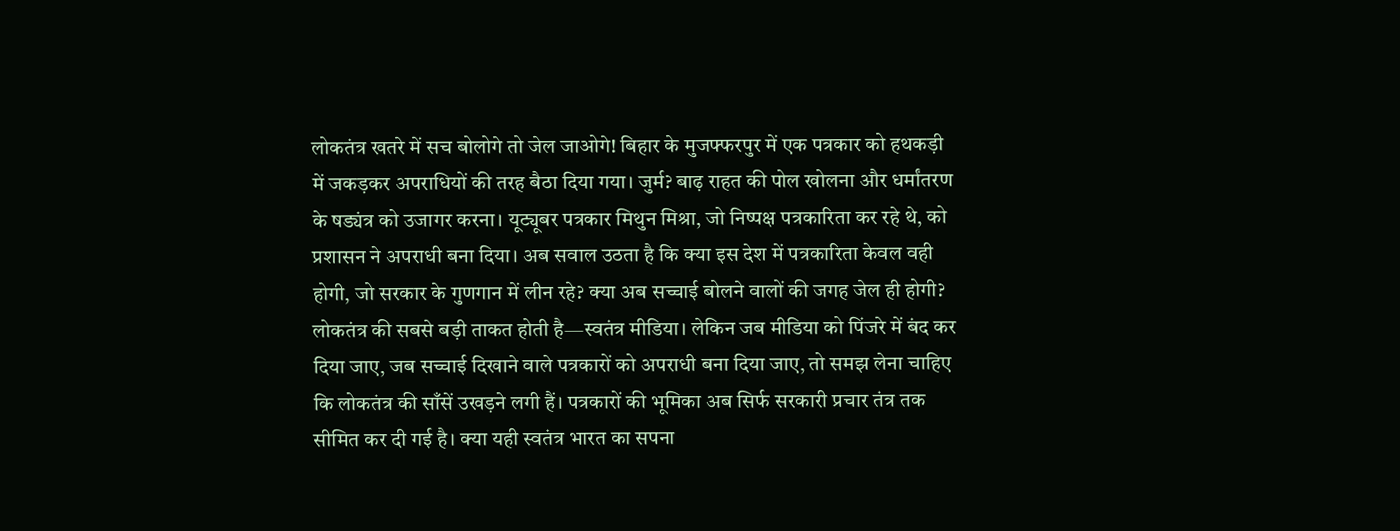लोकतंत्र खतरे में सच बोलोगे तो जेल जाओगे! बिहार के मुजफ्फरपुर में एक पत्रकार को हथकड़ी में जकड़कर अपराधियों की तरह बैठा दिया गया। जुर्म? बाढ़ राहत की पोल खोलना और धर्मांतरण के षड्यंत्र को उजागर करना। यूट्यूबर पत्रकार मिथुन मिश्रा, जो निष्पक्ष पत्रकारिता कर रहे थे, को प्रशासन ने अपराधी बना दिया। अब सवाल उठता है कि क्या इस देश में पत्रकारिता केवल वही होगी, जो सरकार के गुणगान में लीन रहे? क्या अब सच्चाई बोलने वालों की जगह जेल ही होगी?
लोकतंत्र की सबसे बड़ी ताकत होती है—स्वतंत्र मीडिया। लेकिन जब मीडिया को पिंजरे में बंद कर दिया जाए, जब सच्चाई दिखाने वाले पत्रकारों को अपराधी बना दिया जाए, तो समझ लेना चाहिए कि लोकतंत्र की साँसें उखड़ने लगी हैं। पत्रकारों की भूमिका अब सिर्फ सरकारी प्रचार तंत्र तक सीमित कर दी गई है। क्या यही स्वतंत्र भारत का सपना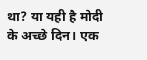था? या यही है मोदी के अच्छे दिन। एक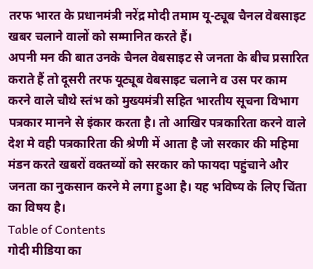तरफ भारत के प्रधानमंत्री नरेंद्र मोदी तमाम यू-ट्यूब चैनल वेबसाइट खबर चलाने वालों को सम्मानित करते हैं।
अपनी मन की बात उनके चैनल वेबसाइट से जनता के बीच प्रसारित कराते हैं तो दूसरी तरफ यूट्यूब वेबसाइट चलाने व उस पर काम करने वाले चौथे स्तंभ को मुख्यमंत्री सहित भारतीय सूचना विभाग पत्रकार मानने से इंकार करता है। तो आखिर पत्रकारिता करने वाले देश मे वही पत्रकारिता की श्रेणी में आता है जो सरकार की महिमा मंडन करते खबरों वक्तव्यों को सरकार को फायदा पहुंचाने और जनता का नुकसान करने मे लगा हुआ है। यह भविष्य के लिए चिंता का विषय है।
Table of Contents
गोदी मीडिया का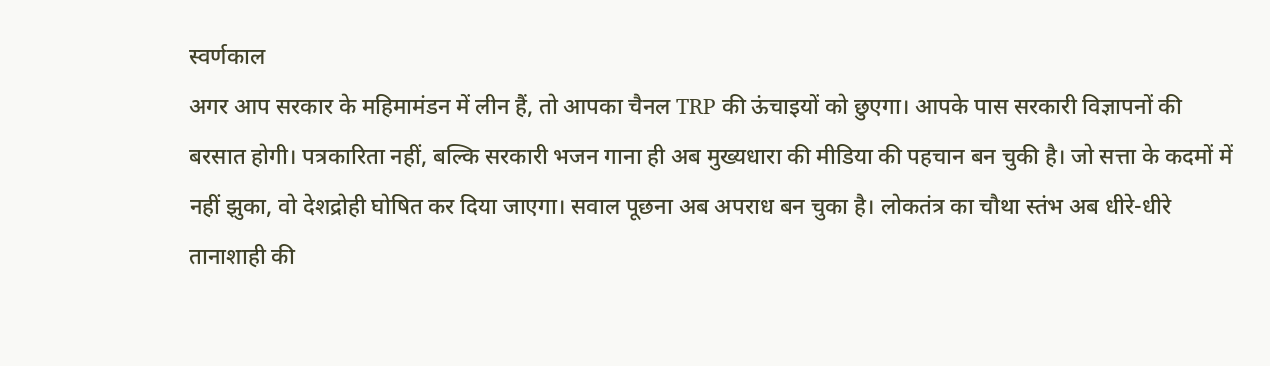स्वर्णकाल
अगर आप सरकार के महिमामंडन में लीन हैं, तो आपका चैनल TRP की ऊंचाइयों को छुएगा। आपके पास सरकारी विज्ञापनों की बरसात होगी। पत्रकारिता नहीं, बल्कि सरकारी भजन गाना ही अब मुख्यधारा की मीडिया की पहचान बन चुकी है। जो सत्ता के कदमों में नहीं झुका, वो देशद्रोही घोषित कर दिया जाएगा। सवाल पूछना अब अपराध बन चुका है। लोकतंत्र का चौथा स्तंभ अब धीरे-धीरे तानाशाही की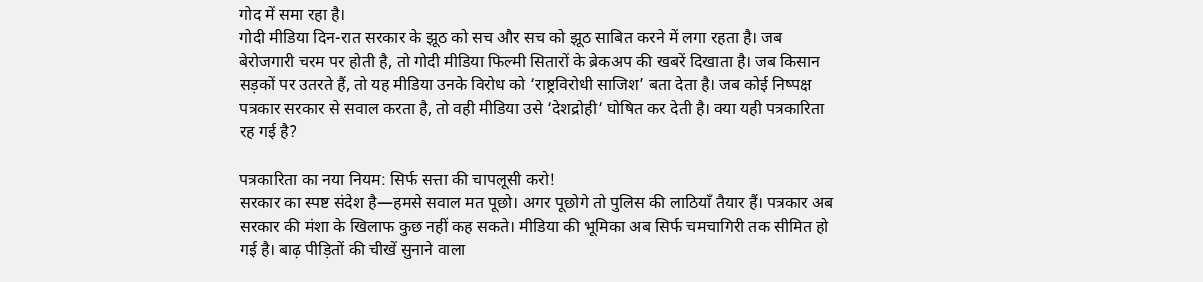गोद में समा रहा है।
गोदी मीडिया दिन-रात सरकार के झूठ को सच और सच को झूठ साबित करने में लगा रहता है। जब बेरोजगारी चरम पर होती है, तो गोदी मीडिया फिल्मी सितारों के ब्रेकअप की खबरें दिखाता है। जब किसान सड़कों पर उतरते हैं, तो यह मीडिया उनके विरोध को ‘राष्ट्रविरोधी साजिश’ बता देता है। जब कोई निष्पक्ष पत्रकार सरकार से सवाल करता है, तो वही मीडिया उसे ‘देशद्रोही‘ घोषित कर देती है। क्या यही पत्रकारिता रह गई है?

पत्रकारिता का नया नियम: सिर्फ सत्ता की चापलूसी करो!
सरकार का स्पष्ट संदेश है—हमसे सवाल मत पूछो। अगर पूछोगे तो पुलिस की लाठियाँ तैयार हैं। पत्रकार अब सरकार की मंशा के खिलाफ कुछ नहीं कह सकते। मीडिया की भूमिका अब सिर्फ चमचागिरी तक सीमित हो गई है। बाढ़ पीड़ितों की चीखें सुनाने वाला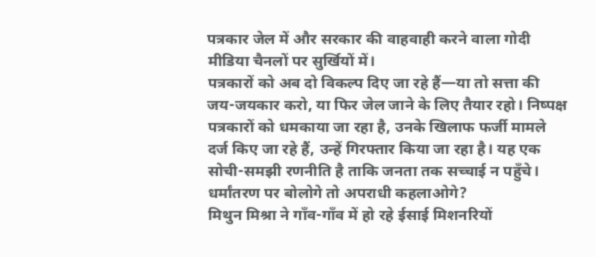पत्रकार जेल में और सरकार की वाहवाही करने वाला गोदी मीडिया चैनलों पर सुर्खियों में।
पत्रकारों को अब दो विकल्प दिए जा रहे हैं—या तो सत्ता की जय-जयकार करो, या फिर जेल जाने के लिए तैयार रहो। निष्पक्ष पत्रकारों को धमकाया जा रहा है, उनके खिलाफ फर्जी मामले दर्ज किए जा रहे हैं, उन्हें गिरफ्तार किया जा रहा है। यह एक सोची-समझी रणनीति है ताकि जनता तक सच्चाई न पहुँचे।
धर्मांतरण पर बोलोगे तो अपराधी कहलाओगे?
मिथुन मिश्रा ने गाँव-गाँव में हो रहे ईसाई मिशनरियों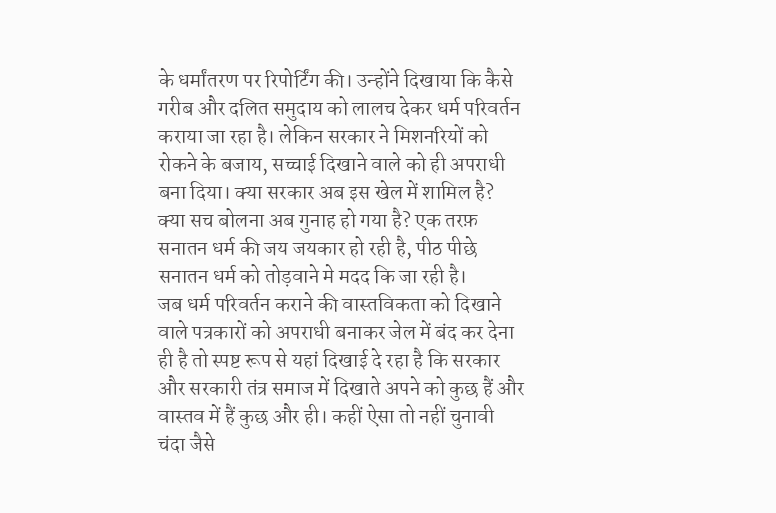के धर्मांतरण पर रिपोर्टिंग की। उन्होंने दिखाया कि कैसे गरीब और दलित समुदाय को लालच देकर धर्म परिवर्तन कराया जा रहा है। लेकिन सरकार ने मिशनरियों को रोकने के बजाय, सच्चाई दिखाने वाले को ही अपराधी बना दिया। क्या सरकार अब इस खेल में शामिल है? क्या सच बोलना अब गुनाह हो गया है? एक तरफ़ सनातन धर्म की जय जयकार हो रही है, पीठ पीछे सनातन धर्म को तोड़वाने मे मदद कि जा रही है।
जब धर्म परिवर्तन कराने की वास्तविकता को दिखाने वाले पत्रकारों को अपराधी बनाकर जेल में बंद कर देना ही है तो स्पष्ट रूप से यहां दिखाई दे रहा है कि सरकार और सरकारी तंत्र समाज में दिखाते अपने को कुछ हैं और वास्तव में हैं कुछ और ही। कहीं ऐसा तो नहीं चुनावी चंदा जैसे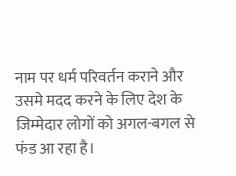नाम पर धर्म परिवर्तन कराने और उसमे मदद करने के लिए देश के जिम्मेदार लोगों को अगल-बगल से फंड आ रहा है।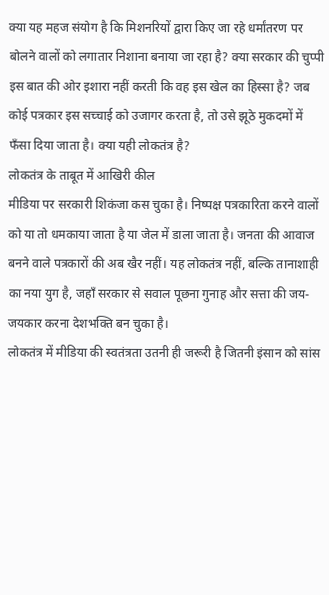क्या यह महज संयोग है कि मिशनरियों द्वारा किए जा रहे धर्मांतरण पर बोलने वालों को लगातार निशाना बनाया जा रहा है? क्या सरकार की चुप्पी इस बात की ओर इशारा नहीं करती कि वह इस खेल का हिस्सा है? जब कोई पत्रकार इस सच्चाई को उजागर करता है, तो उसे झूठे मुकदमों में फँसा दिया जाता है। क्या यही लोकतंत्र है?
लोकतंत्र के ताबूत में आखिरी कील
मीडिया पर सरकारी शिकंजा कस चुका है। निष्पक्ष पत्रकारिता करने वालों को या तो धमकाया जाता है या जेल में डाला जाता है। जनता की आवाज बनने वाले पत्रकारों की अब खैर नहीं। यह लोकतंत्र नहीं, बल्कि तानाशाही का नया युग है, जहाँ सरकार से सवाल पूछना गुनाह और सत्ता की जय-जयकार करना देशभक्ति बन चुका है।
लोकतंत्र में मीडिया की स्वतंत्रता उतनी ही जरूरी है जितनी इंसान को सांस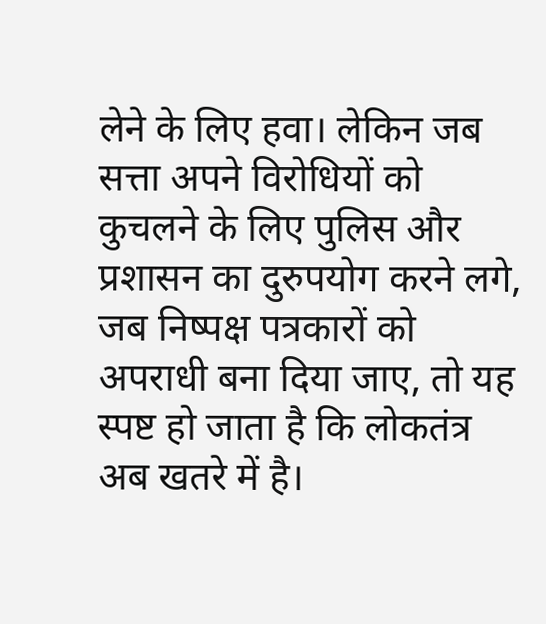लेने के लिए हवा। लेकिन जब सत्ता अपने विरोधियों को कुचलने के लिए पुलिस और प्रशासन का दुरुपयोग करने लगे, जब निष्पक्ष पत्रकारों को अपराधी बना दिया जाए, तो यह स्पष्ट हो जाता है कि लोकतंत्र अब खतरे में है।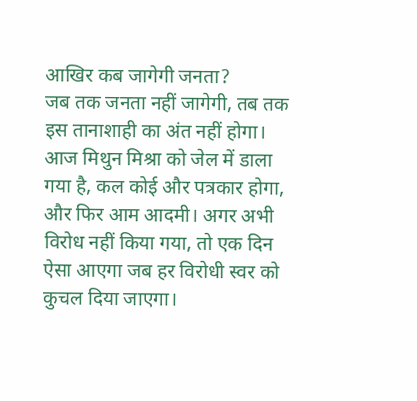आखिर कब जागेगी जनता?
जब तक जनता नहीं जागेगी, तब तक इस तानाशाही का अंत नहीं होगा। आज मिथुन मिश्रा को जेल में डाला गया है, कल कोई और पत्रकार होगा, और फिर आम आदमी। अगर अभी विरोध नहीं किया गया, तो एक दिन ऐसा आएगा जब हर विरोधी स्वर को कुचल दिया जाएगा।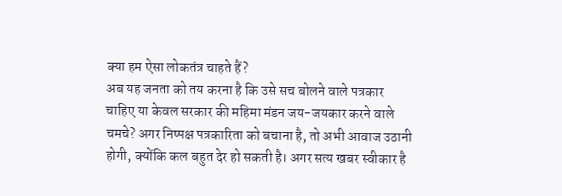क्या हम ऐसा लोकतंत्र चाहते हैं?
अब यह जनता को तय करना है कि उसे सच बोलने वाले पत्रकार चाहिए या केवल सरकार की महिमा मंडन जय-जयकार करने वाले चमचे? अगर निष्पक्ष पत्रकारिता को बचाना है, तो अभी आवाज उठानी होगी, क्योंकि कल बहुत देर हो सकती है। अगर सत्य खबर स्वीकार है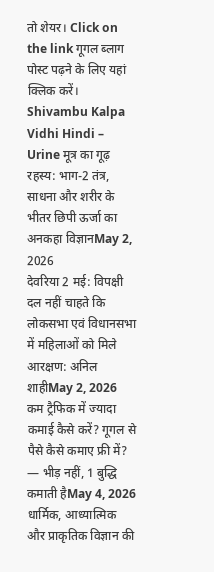तो शेयर। Click on the link गूगल ब्लाग पोस्ट पढ़ने के लिए यहां क्लिक करें।
Shivambu Kalpa Vidhi Hindi – Urine मूत्र का गूढ़ रहस्य: भाग-2 तंत्र, साधना और शरीर के भीतर छिपी ऊर्जा का अनकहा विज्ञानMay 2, 2026
देवरिया 2 मई: विपक्षी दल नहीं चाहते कि लोकसभा एवं विधानसभा में महिलाओं को मिले आरक्षण: अनिल शाहीMay 2, 2026
कम ट्रैफिक में ज्यादा कमाई कैसे करें? गूगल से पैसे कैसे कमाए फ्री में? — भीड़ नहीं, 1 बुद्धि कमाती हैMay 4, 2026
धार्मिक, आध्यात्मिक और प्राकृतिक विज्ञान की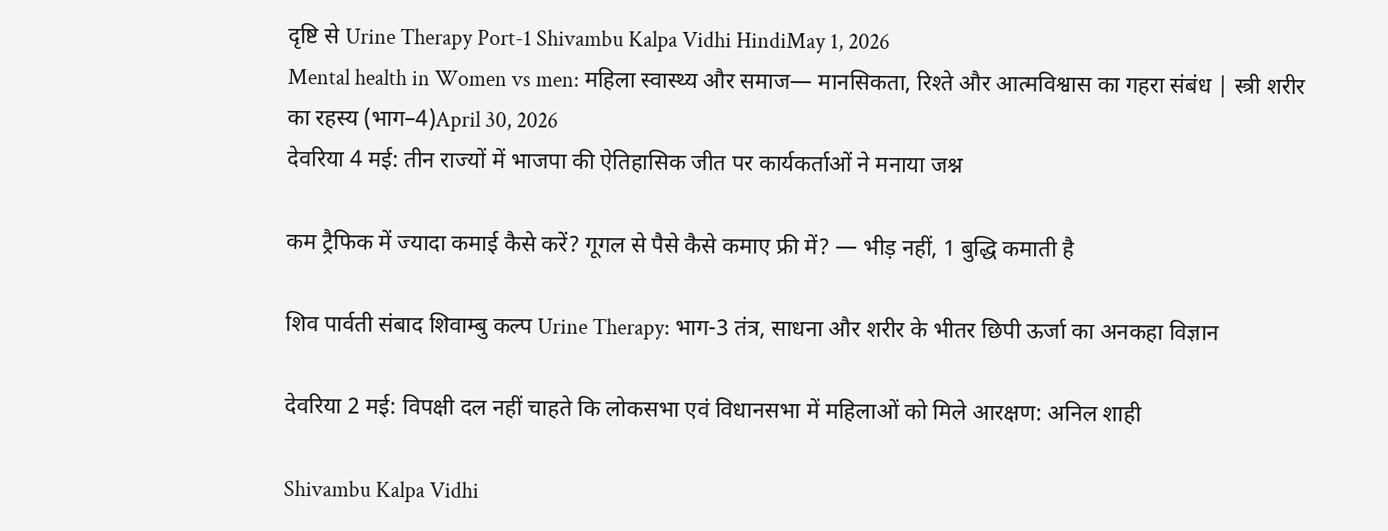दृष्टि से Urine Therapy Port-1 Shivambu Kalpa Vidhi HindiMay 1, 2026
Mental health in Women vs men: महिला स्वास्थ्य और समाज— मानसिकता, रिश्ते और आत्मविश्वास का गहरा संबंध | स्त्री शरीर का रहस्य (भाग–4)April 30, 2026
देवरिया 4 मई: तीन राज्यों में भाजपा की ऐतिहासिक जीत पर कार्यकर्ताओं ने मनाया जश्न

कम ट्रैफिक में ज्यादा कमाई कैसे करें? गूगल से पैसे कैसे कमाए फ्री में? — भीड़ नहीं, 1 बुद्धि कमाती है

शिव पार्वती संबाद शिवाम्बु कल्प Urine Therapy: भाग-3 तंत्र, साधना और शरीर के भीतर छिपी ऊर्जा का अनकहा विज्ञान

देवरिया 2 मई: विपक्षी दल नहीं चाहते कि लोकसभा एवं विधानसभा में महिलाओं को मिले आरक्षण: अनिल शाही

Shivambu Kalpa Vidhi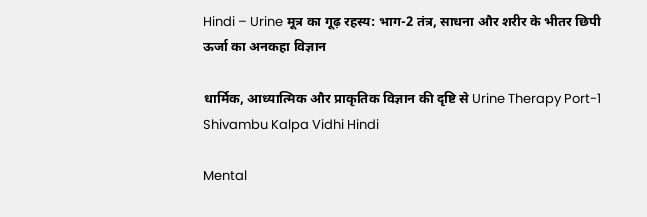Hindi – Urine मूत्र का गूढ़ रहस्य: भाग-2 तंत्र, साधना और शरीर के भीतर छिपी ऊर्जा का अनकहा विज्ञान

धार्मिक, आध्यात्मिक और प्राकृतिक विज्ञान की दृष्टि से Urine Therapy Port-1 Shivambu Kalpa Vidhi Hindi

Mental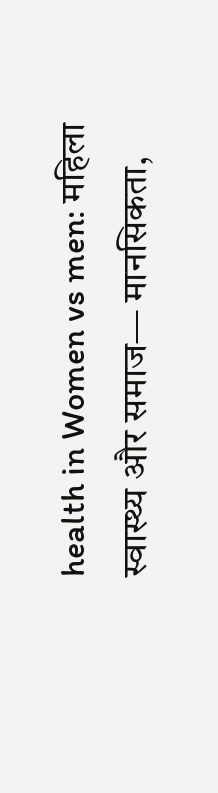health in Women vs men: महिला स्वास्थ्य और समाज— मानसिकता,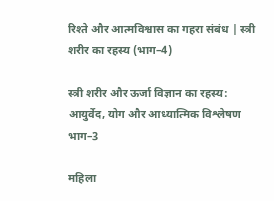रिश्ते और आत्मविश्वास का गहरा संबंध | स्त्री शरीर का रहस्य (भाग–4)

स्त्री शरीर और ऊर्जा विज्ञान का रहस्य: आयुर्वेद, योग और आध्यात्मिक विश्लेषण भाग–3

महिला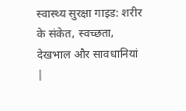स्वास्थ्य सुरक्षा गाइड: शरीर के संकेत, स्वच्छता, देखभाल और सावधानियां |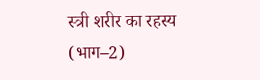स्त्री शरीर का रहस्य (भाग–2)